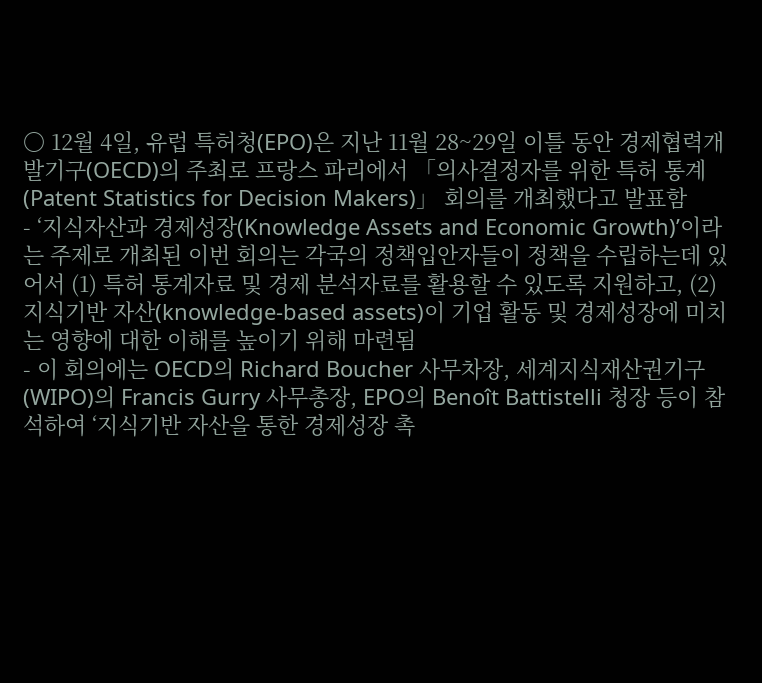〇 12월 4일, 유럽 특허청(EPO)은 지난 11월 28~29일 이틀 동안 경제협력개발기구(OECD)의 주최로 프랑스 파리에서 「의사결정자를 위한 특허 통계(Patent Statistics for Decision Makers)」 회의를 개최했다고 발표함
- ‘지식자산과 경제성장(Knowledge Assets and Economic Growth)’이라는 주제로 개최된 이번 회의는 각국의 정책입안자들이 정책을 수립하는데 있어서 (1) 특허 통계자료 및 경제 분석자료를 활용할 수 있도록 지원하고, (2) 지식기반 자산(knowledge-based assets)이 기업 활동 및 경제성장에 미치는 영향에 대한 이해를 높이기 위해 마련됨
- 이 회의에는 OECD의 Richard Boucher 사무차장, 세계지식재산권기구(WIPO)의 Francis Gurry 사무총장, EPO의 Benoît Battistelli 청장 등이 참석하여 ‘지식기반 자산을 통한 경제성장 촉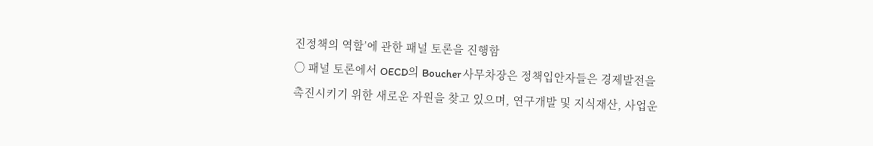진정책의 역할’에 관한 패널 토론을 진행함
〇 패널 토론에서 OECD의 Boucher 사무차장은 정책입안자들은 경제발전을 촉진시키기 위한 새로운 자원을 찾고 있으며, 연구개발 및 지식재산, 사업운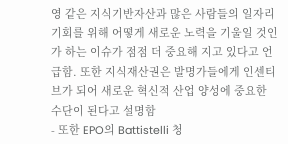영 같은 지식기반자산과 많은 사람들의 일자리 기회를 위해 어떻게 새로운 노력을 기울일 것인가 하는 이슈가 점점 더 중요해 지고 있다고 언급함. 또한 지식재산권은 발명가들에게 인센티브가 되어 새로운 혁신적 산업 양성에 중요한 수단이 된다고 설명함
- 또한 EPO의 Battistelli 청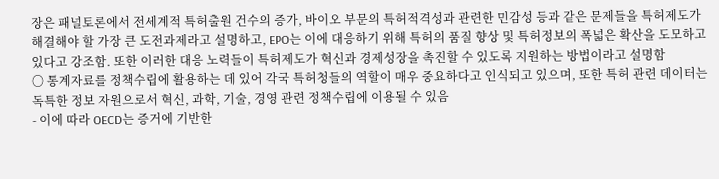장은 패널토론에서 전세계적 특허출원 건수의 증가, 바이오 부문의 특허적격성과 관련한 민감성 등과 같은 문제들을 특허제도가 해결해야 할 가장 큰 도전과제라고 설명하고, EPO는 이에 대응하기 위해 특허의 품질 향상 및 특허정보의 폭넓은 확산을 도모하고 있다고 강조함. 또한 이러한 대응 노력들이 특허제도가 혁신과 경제성장을 촉진할 수 있도록 지원하는 방법이라고 설명함
〇 통계자료를 정책수립에 활용하는 데 있어 각국 특허청들의 역할이 매우 중요하다고 인식되고 있으며, 또한 특허 관련 데이터는 독특한 정보 자원으로서 혁신, 과학, 기술, 경영 관련 정책수립에 이용될 수 있음
- 이에 따라 OECD는 증거에 기반한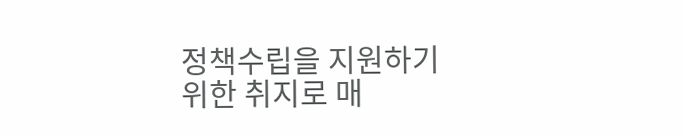정책수립을 지원하기 위한 취지로 매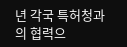년 각국 특허청과의 협력으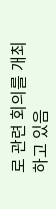로 관련 회의를 개최하고 있음